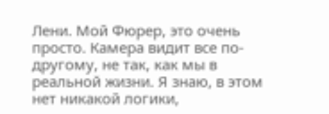Лени. Мой Фюрер, это очень просто. Камера видит все по-другому, не так, как мы в реальной жизни. Я знаю, в этом нет никакой логики,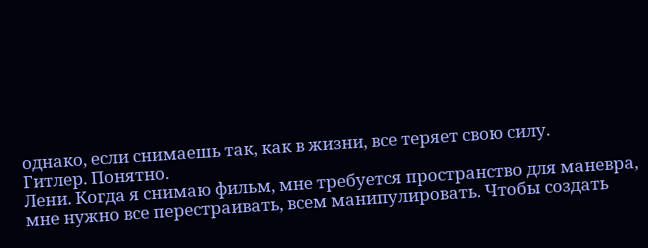однако, если снимаешь так, как в жизни, все теряет свою силу.
Гитлер. Понятно.
Лени. Когда я снимаю фильм, мне требуется пространство для маневра, мне нужно все перестраивать, всем манипулировать. Чтобы создать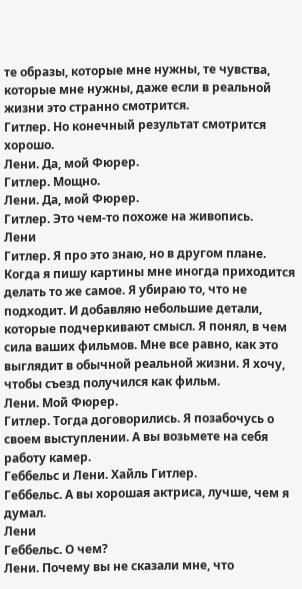те образы, которые мне нужны, те чувства, которые мне нужны, даже если в реальной жизни это странно смотрится.
Гитлер. Но конечный результат смотрится хорошо.
Лени. Да, мой Фюрер.
Гитлер. Мощно.
Лени. Да, мой Фюрер.
Гитлер. Это чем-то похоже на живопись.
Лени
Гитлер. Я про это знаю, но в другом плане. Когда я пишу картины мне иногда приходится делать то же самое. Я убираю то, что не подходит. И добавляю небольшие детали, которые подчеркивают смысл. Я понял, в чем сила ваших фильмов. Мне все равно, как это выглядит в обычной реальной жизни. Я хочу, чтобы съезд получился как фильм.
Лени. Мой Фюрер.
Гитлер. Тогда договорились. Я позабочусь о своем выступлении. А вы возьмете на себя работу камер.
Геббельс и Лени. Хайль Гитлер.
Геббельс. А вы хорошая актриса, лучше, чем я думал.
Лени
Геббельс. О чем?
Лени. Почему вы не сказали мне, что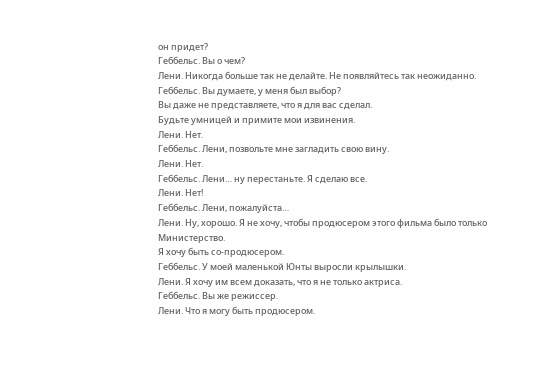он придет?
Геббельс. Вы о чем?
Лени. Никогда больше так не делайте. Не появляйтесь так неожиданно.
Геббельс. Вы думаете, у меня был выбор?
Вы даже не представляете, что я для вас сделал.
Будьте умницей и примите мои извинения.
Лени. Нет.
Геббельс. Лени, позвольте мне загладить свою вину.
Лени. Нет.
Геббельс. Лени… ну перестаньте. Я сделаю все.
Лени. Нет!
Геббельс. Лени, пожалуйста…
Лени. Ну, хорошо. Я не хочу, чтобы продюсером этого фильма было только Министерство.
Я хочу быть со-продюсером.
Геббельс. У моей маленькой Юнты выросли крылышки.
Лени. Я хочу им всем доказать, что я не только актриса.
Геббельс. Вы же режиссер.
Лени. Что я могу быть продюсером.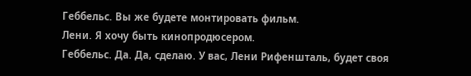Геббельс. Вы же будете монтировать фильм.
Лени. Я хочу быть кинопродюсером.
Геббельс. Да. Да, сделаю. У вас, Лени Рифеншталь, будет своя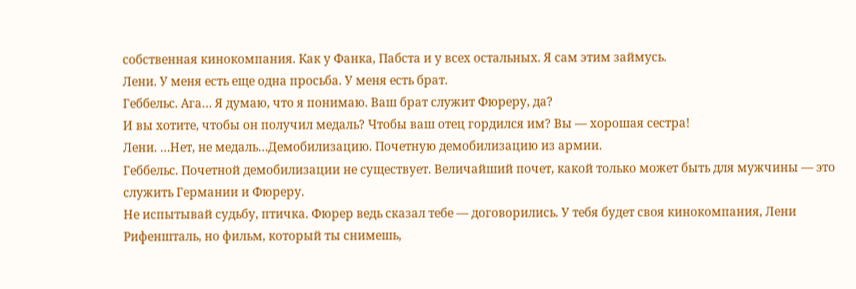собственная кинокомпания. Как у Фанка, Пабста и у всех остальных. Я сам этим займусь.
Лени. У меня есть еще одна просьба. У меня есть брат.
Геббельс. Ага… Я думаю, что я понимаю. Ваш брат служит Фюреру, да?
И вы хотите, чтобы он получил медаль? Чтобы ваш отец гордился им? Вы — хорошая сестра!
Лени. …Нет, не медаль…Демобилизацию. Почетную демобилизацию из армии.
Геббельс. Почетной демобилизации не существует. Величайший почет, какой только может быть для мужчины — это служить Германии и Фюреру.
Не испытывай судьбу, птичка. Фюрер ведь сказал тебе — договорились. У тебя будет своя кинокомпания, Лени Рифеншталь, но фильм, который ты снимешь,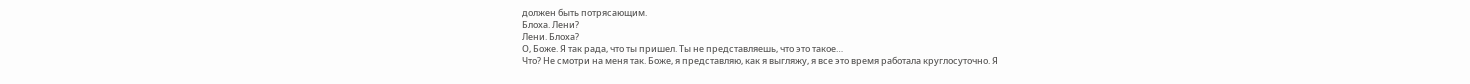должен быть потрясающим.
Блоха. Лени?
Лени. Блоха?
О, Боже. Я так рада, что ты пришел. Ты не представляешь, что это такое…
Что? Не смотри на меня так. Боже, я представляю, как я выгляжу, я все это время работала круглосуточно. Я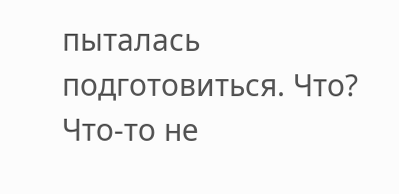пыталась подготовиться. Что? Что-то не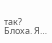так?
Блоха. Я…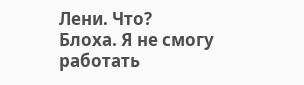Лени. Что?
Блоха. Я не смогу работать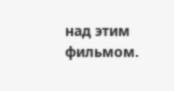над этим фильмом.